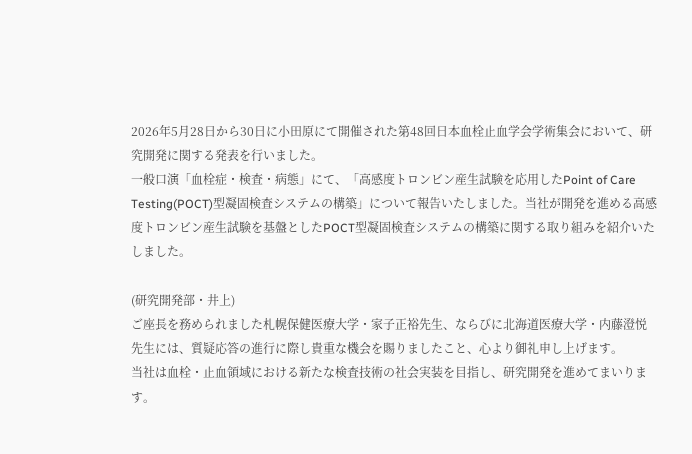2026年5月28日から30日に小田原にて開催された第48回日本血栓止血学会学術集会において、研究開発に関する発表を行いました。
一般口演「血栓症・検査・病態」にて、「高感度トロンビン産生試験を応用したPoint of Care Testing(POCT)型凝固検査システムの構築」について報告いたしました。当社が開発を進める高感度トロンビン産生試験を基盤としたPOCT型凝固検査システムの構築に関する取り組みを紹介いたしました。

(研究開発部・井上)
ご座長を務められました札幌保健医療大学・家子正裕先生、ならびに北海道医療大学・内藤澄悦先生には、質疑応答の進行に際し貴重な機会を賜りましたこと、心より御礼申し上げます。
当社は血栓・止血領域における新たな検査技術の社会実装を目指し、研究開発を進めてまいります。